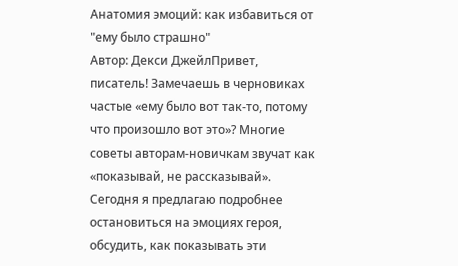Анатомия эмоций: как избавиться от "ему было страшно"
Автор: Декси ДжейлПривет, писатель! Замечаешь в черновиках частые «ему было вот так-то, потому что произошло вот это»? Многие советы авторам-новичкам звучат как «показывай, не рассказывай». Сегодня я предлагаю подробнее остановиться на эмоциях героя, обсудить, как показывать эти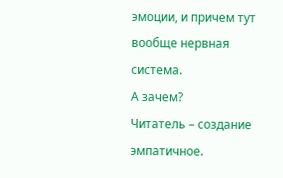эмоции, и причем тут вообще нервная система.
А зачем?
Читатель – создание эмпатичное.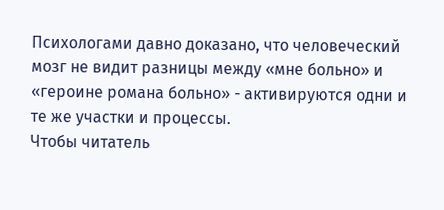Психологами давно доказано, что человеческий мозг не видит разницы между «мне больно» и «героине романа больно» - активируются одни и те же участки и процессы.
Чтобы читатель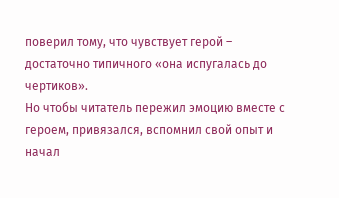поверил тому, что чувствует герой – достаточно типичного «она испугалась до чертиков».
Но чтобы читатель пережил эмоцию вместе с героем, привязался, вспомнил свой опыт и начал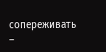сопереживать –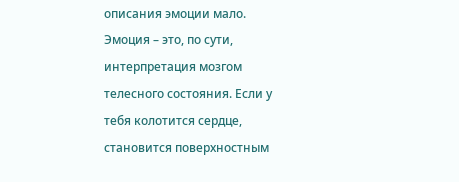описания эмоции мало.
Эмоция – это, по сути, интерпретация мозгом телесного состояния. Если у тебя колотится сердце, становится поверхностным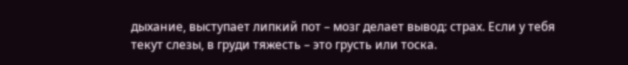дыхание, выступает липкий пот – мозг делает вывод: страх. Если у тебя текут слезы, в груди тяжесть – это грусть или тоска.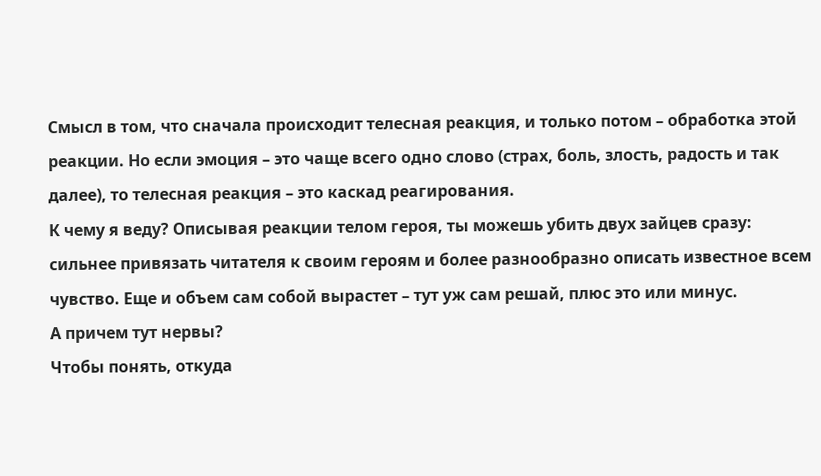Смысл в том, что сначала происходит телесная реакция, и только потом – обработка этой реакции. Но если эмоция – это чаще всего одно слово (страх, боль, злость, радость и так далее), то телесная реакция – это каскад реагирования.
К чему я веду? Описывая реакции телом героя, ты можешь убить двух зайцев сразу: сильнее привязать читателя к своим героям и более разнообразно описать известное всем чувство. Еще и объем сам собой вырастет – тут уж сам решай, плюс это или минус.
А причем тут нервы?
Чтобы понять, откуда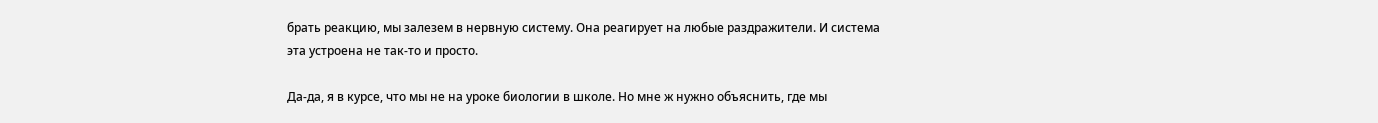брать реакцию, мы залезем в нервную систему. Она реагирует на любые раздражители. И система эта устроена не так-то и просто.

Да-да, я в курсе, что мы не на уроке биологии в школе. Но мне ж нужно объяснить, где мы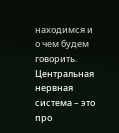находимся и о чем будем говорить.
Центральная нервная система – это про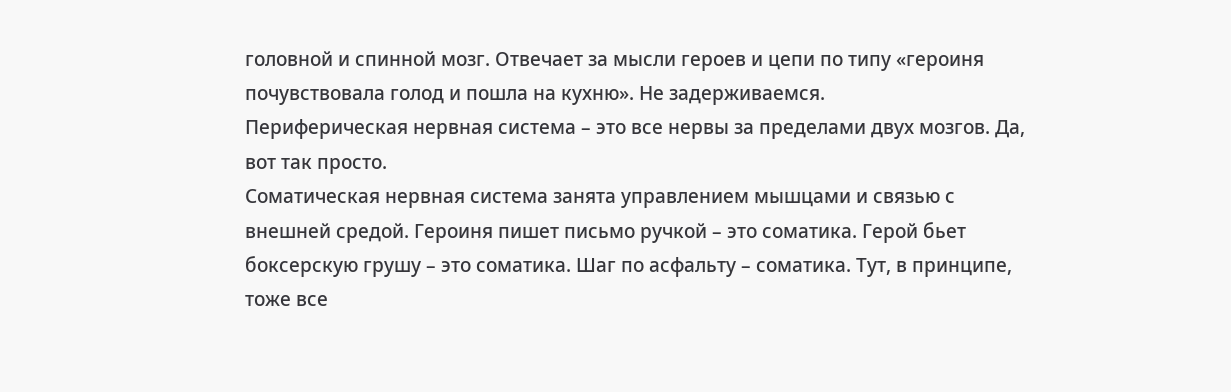головной и спинной мозг. Отвечает за мысли героев и цепи по типу «героиня почувствовала голод и пошла на кухню». Не задерживаемся.
Периферическая нервная система – это все нервы за пределами двух мозгов. Да, вот так просто.
Соматическая нервная система занята управлением мышцами и связью с внешней средой. Героиня пишет письмо ручкой – это соматика. Герой бьет боксерскую грушу – это соматика. Шаг по асфальту – соматика. Тут, в принципе, тоже все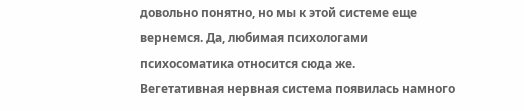довольно понятно, но мы к этой системе еще вернемся. Да, любимая психологами психосоматика относится сюда же.
Вегетативная нервная система появилась намного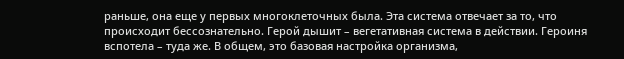раньше, она еще у первых многоклеточных была. Эта система отвечает за то, что происходит бессознательно. Герой дышит – вегетативная система в действии. Героиня вспотела – туда же. В общем, это базовая настройка организма,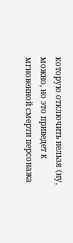которую отключить нельзя (ну, можно, но это приведет к мгновенной смерти персонажа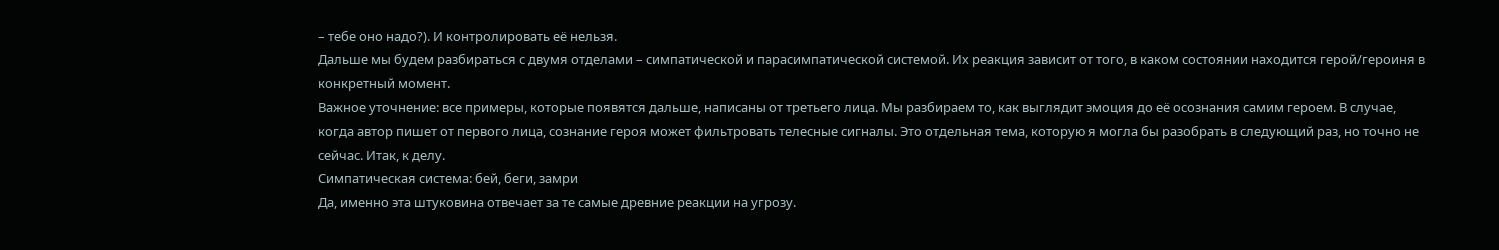– тебе оно надо?). И контролировать её нельзя.
Дальше мы будем разбираться с двумя отделами – симпатической и парасимпатической системой. Их реакция зависит от того, в каком состоянии находится герой/героиня в конкретный момент.
Важное уточнение: все примеры, которые появятся дальше, написаны от третьего лица. Мы разбираем то, как выглядит эмоция до её осознания самим героем. В случае, когда автор пишет от первого лица, сознание героя может фильтровать телесные сигналы. Это отдельная тема, которую я могла бы разобрать в следующий раз, но точно не сейчас. Итак, к делу.
Симпатическая система: бей, беги, замри
Да, именно эта штуковина отвечает за те самые древние реакции на угрозу.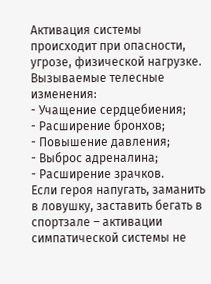Активация системы происходит при опасности, угрозе, физической нагрузке. Вызываемые телесные изменения:
- Учащение сердцебиения;
- Расширение бронхов;
- Повышение давления;
- Выброс адреналина;
- Расширение зрачков.
Если героя напугать, заманить в ловушку, заставить бегать в спортзале – активации симпатической системы не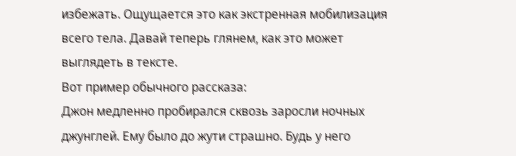избежать. Ощущается это как экстренная мобилизация всего тела. Давай теперь глянем, как это может выглядеть в тексте.
Вот пример обычного рассказа:
Джон медленно пробирался сквозь заросли ночных джунглей. Ему было до жути страшно. Будь у него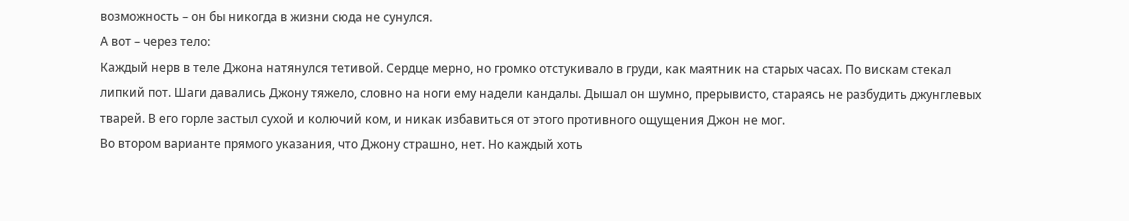возможность – он бы никогда в жизни сюда не сунулся.
А вот – через тело:
Каждый нерв в теле Джона натянулся тетивой. Сердце мерно, но громко отстукивало в груди, как маятник на старых часах. По вискам стекал липкий пот. Шаги давались Джону тяжело, словно на ноги ему надели кандалы. Дышал он шумно, прерывисто, стараясь не разбудить джунглевых тварей. В его горле застыл сухой и колючий ком, и никак избавиться от этого противного ощущения Джон не мог.
Во втором варианте прямого указания, что Джону страшно, нет. Но каждый хоть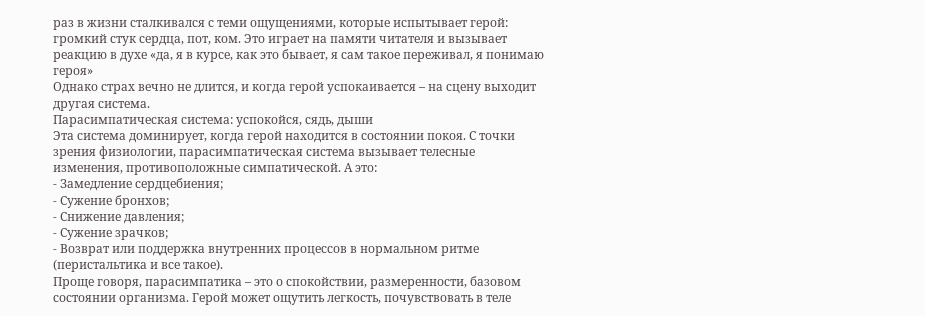раз в жизни сталкивался с теми ощущениями, которые испытывает герой: громкий стук сердца, пот, ком. Это играет на памяти читателя и вызывает реакцию в духе «да, я в курсе, как это бывает, я сам такое переживал, я понимаю героя»
Однако страх вечно не длится, и когда герой успокаивается – на сцену выходит другая система.
Парасимпатическая система: успокойся, сядь, дыши
Эта система доминирует, когда герой находится в состоянии покоя. С точки зрения физиологии, парасимпатическая система вызывает телесные изменения, противоположные симпатической. А это:
- Замедление сердцебиения;
- Сужение бронхов;
- Снижение давления;
- Сужение зрачков;
- Возврат или поддержка внутренних процессов в нормальном ритме (перистальтика и все такое).
Проще говоря, парасимпатика – это о спокойствии, размеренности, базовом состоянии организма. Герой может ощутить легкость, почувствовать в теле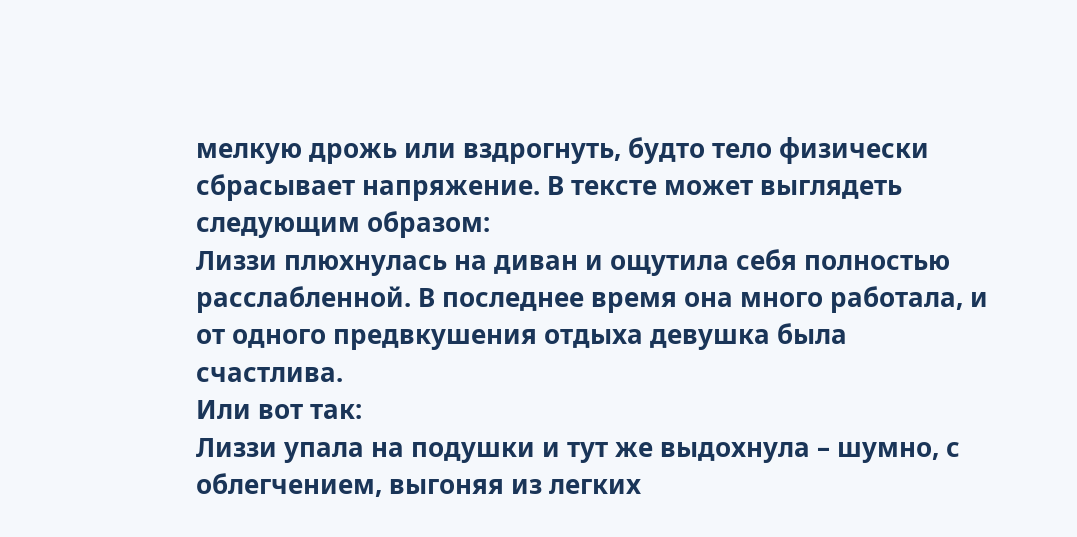мелкую дрожь или вздрогнуть, будто тело физически сбрасывает напряжение. В тексте может выглядеть следующим образом:
Лиззи плюхнулась на диван и ощутила себя полностью расслабленной. В последнее время она много работала, и от одного предвкушения отдыха девушка была счастлива.
Или вот так:
Лиззи упала на подушки и тут же выдохнула – шумно, с облегчением, выгоняя из легких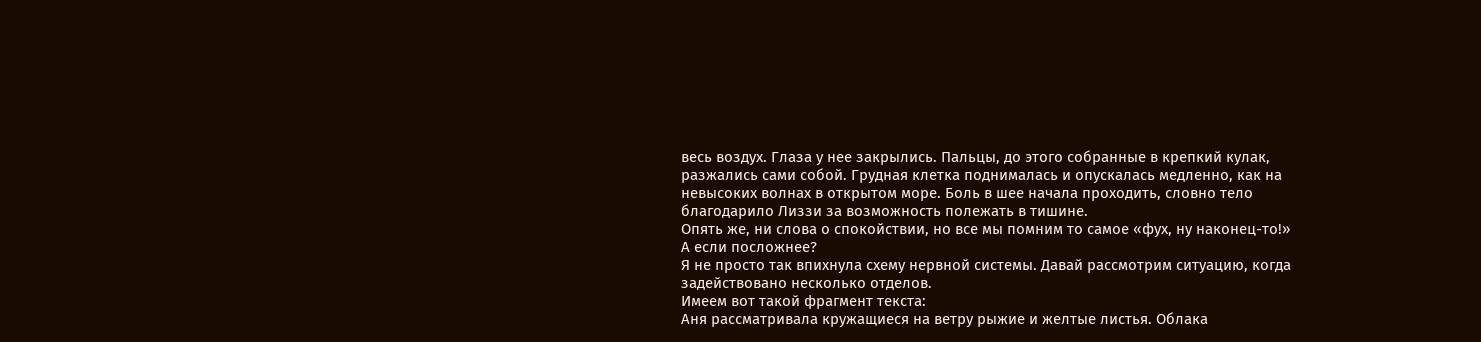весь воздух. Глаза у нее закрылись. Пальцы, до этого собранные в крепкий кулак, разжались сами собой. Грудная клетка поднималась и опускалась медленно, как на невысоких волнах в открытом море. Боль в шее начала проходить, словно тело благодарило Лиззи за возможность полежать в тишине.
Опять же, ни слова о спокойствии, но все мы помним то самое «фух, ну наконец-то!»
А если посложнее?
Я не просто так впихнула схему нервной системы. Давай рассмотрим ситуацию, когда задействовано несколько отделов.
Имеем вот такой фрагмент текста:
Аня рассматривала кружащиеся на ветру рыжие и желтые листья. Облака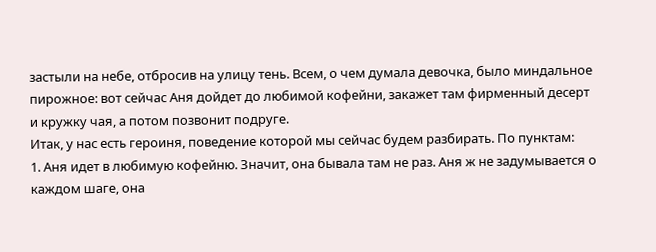застыли на небе, отбросив на улицу тень. Всем, о чем думала девочка, было миндальное пирожное: вот сейчас Аня дойдет до любимой кофейни, закажет там фирменный десерт и кружку чая, а потом позвонит подруге.
Итак, у нас есть героиня, поведение которой мы сейчас будем разбирать. По пунктам:
1. Аня идет в любимую кофейню. Значит, она бывала там не раз. Аня ж не задумывается о каждом шаге, она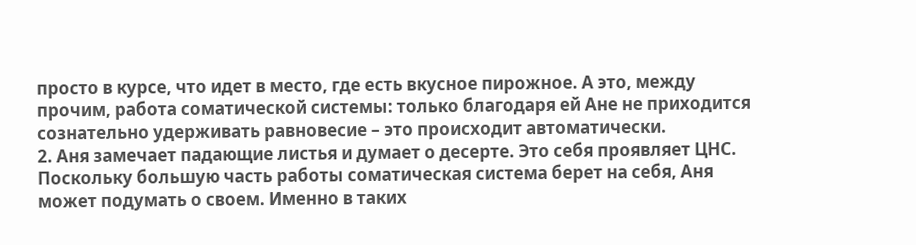просто в курсе, что идет в место, где есть вкусное пирожное. А это, между прочим, работа соматической системы: только благодаря ей Ане не приходится сознательно удерживать равновесие – это происходит автоматически.
2. Аня замечает падающие листья и думает о десерте. Это себя проявляет ЦНС. Поскольку большую часть работы соматическая система берет на себя, Аня может подумать о своем. Именно в таких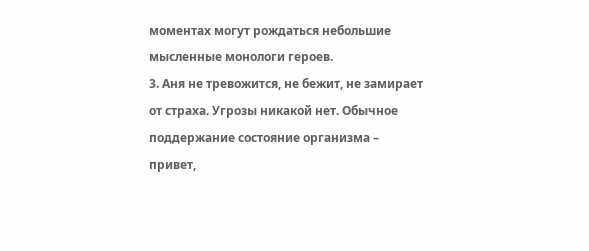моментах могут рождаться небольшие мысленные монологи героев.
3. Аня не тревожится, не бежит, не замирает от страха. Угрозы никакой нет. Обычное поддержание состояние организма – привет,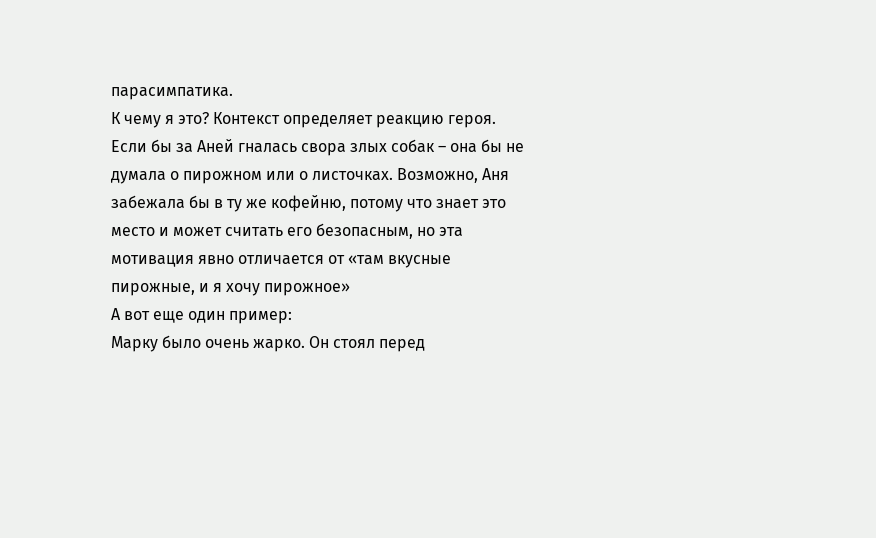парасимпатика.
К чему я это? Контекст определяет реакцию героя. Если бы за Аней гналась свора злых собак – она бы не думала о пирожном или о листочках. Возможно, Аня забежала бы в ту же кофейню, потому что знает это место и может считать его безопасным, но эта мотивация явно отличается от «там вкусные пирожные, и я хочу пирожное»
А вот еще один пример:
Марку было очень жарко. Он стоял перед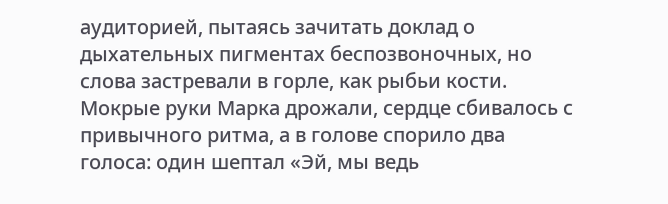аудиторией, пытаясь зачитать доклад о дыхательных пигментах беспозвоночных, но слова застревали в горле, как рыбьи кости. Мокрые руки Марка дрожали, сердце сбивалось с привычного ритма, а в голове спорило два голоса: один шептал «Эй, мы ведь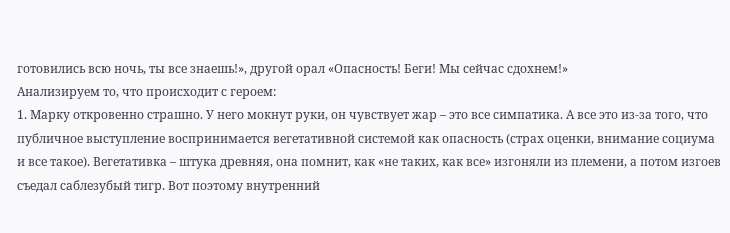готовились всю ночь, ты все знаешь!», другой орал «Опасность! Беги! Мы сейчас сдохнем!»
Анализируем то, что происходит с героем:
1. Марку откровенно страшно. У него мокнут руки, он чувствует жар – это все симпатика. А все это из-за того, что публичное выступление воспринимается вегетативной системой как опасность (страх оценки, внимание социума и все такое). Вегетативка – штука древняя, она помнит, как «не таких, как все» изгоняли из племени, а потом изгоев съедал саблезубый тигр. Вот поэтому внутренний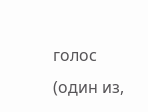голос (один из,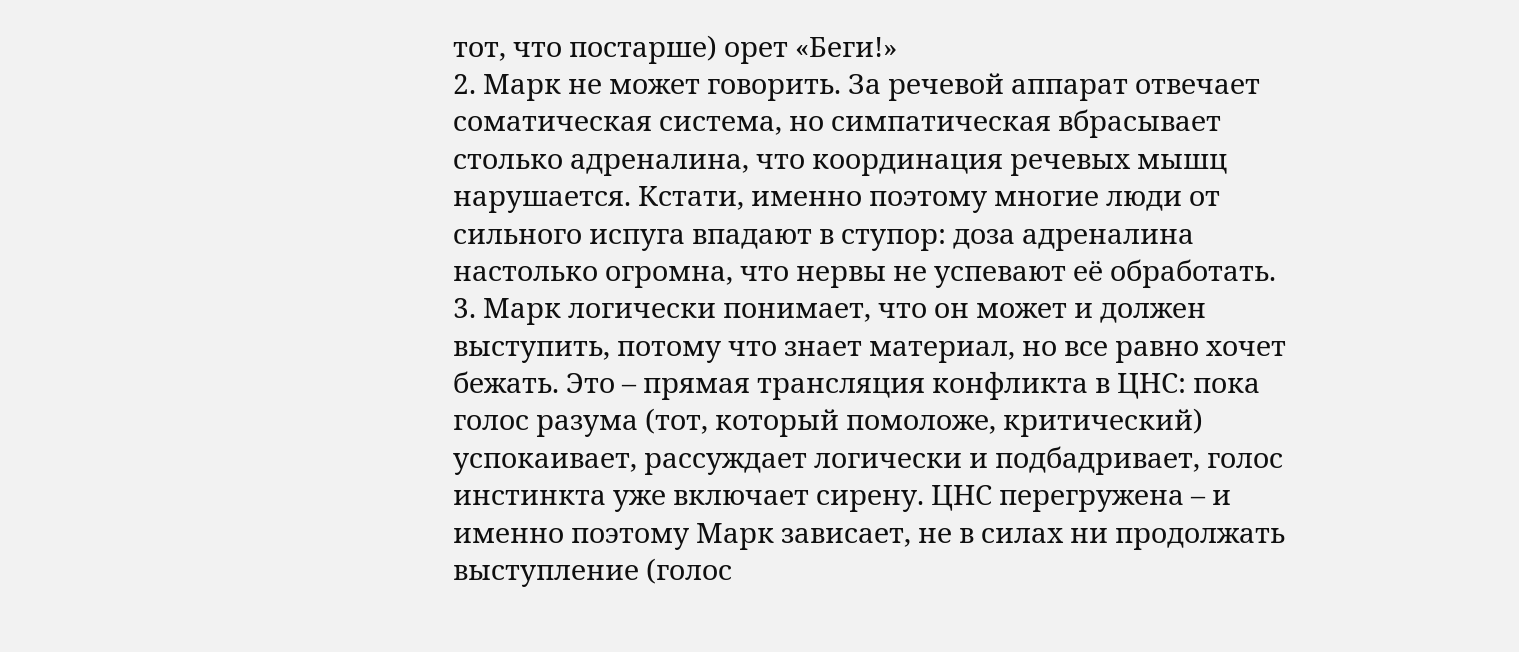тот, что постарше) орет «Беги!»
2. Марк не может говорить. За речевой аппарат отвечает соматическая система, но симпатическая вбрасывает столько адреналина, что координация речевых мышц нарушается. Кстати, именно поэтому многие люди от сильного испуга впадают в ступор: доза адреналина настолько огромна, что нервы не успевают её обработать.
3. Марк логически понимает, что он может и должен выступить, потому что знает материал, но все равно хочет бежать. Это – прямая трансляция конфликта в ЦНС: пока голос разума (тот, который помоложе, критический) успокаивает, рассуждает логически и подбадривает, голос инстинкта уже включает сирену. ЦНС перегружена – и именно поэтому Марк зависает, не в силах ни продолжать выступление (голос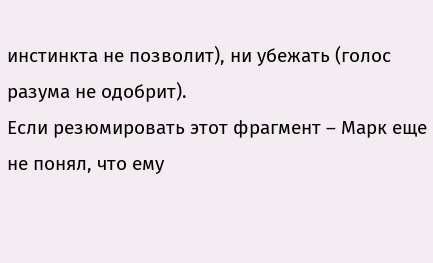инстинкта не позволит), ни убежать (голос разума не одобрит).
Если резюмировать этот фрагмент – Марк еще не понял, что ему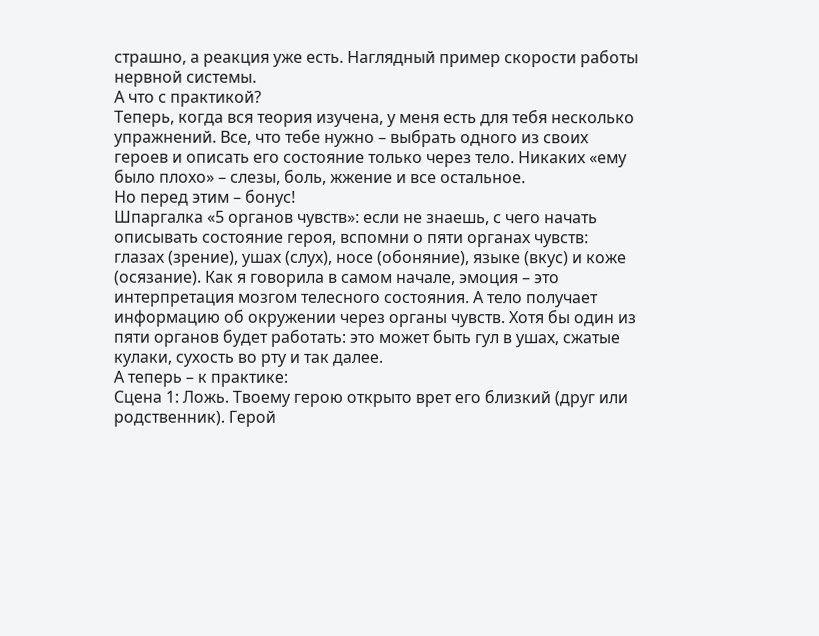страшно, а реакция уже есть. Наглядный пример скорости работы нервной системы.
А что с практикой?
Теперь, когда вся теория изучена, у меня есть для тебя несколько упражнений. Все, что тебе нужно – выбрать одного из своих героев и описать его состояние только через тело. Никаких «ему было плохо» – слезы, боль, жжение и все остальное.
Но перед этим – бонус!
Шпаргалка «5 органов чувств»: если не знаешь, с чего начать описывать состояние героя, вспомни о пяти органах чувств: глазах (зрение), ушах (слух), носе (обоняние), языке (вкус) и коже (осязание). Как я говорила в самом начале, эмоция – это интерпретация мозгом телесного состояния. А тело получает информацию об окружении через органы чувств. Хотя бы один из пяти органов будет работать: это может быть гул в ушах, сжатые кулаки, сухость во рту и так далее.
А теперь – к практике:
Сцена 1: Ложь. Твоему герою открыто врет его близкий (друг или родственник). Герой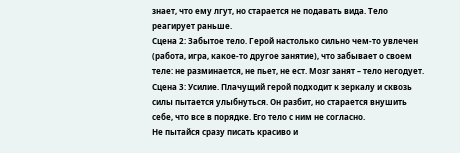знает, что ему лгут, но старается не подавать вида. Тело реагирует раньше.
Сцена 2: Забытое тело. Герой настолько сильно чем-то увлечен (работа, игра, какое-то другое занятие), что забывает о своем теле: не разминается, не пьет, не ест. Мозг занят – тело негодует.
Сцена 3: Усилие. Плачущий герой подходит к зеркалу и сквозь силы пытается улыбнуться. Он разбит, но старается внушить себе, что все в порядке. Его тело с ним не согласно.
Не пытайся сразу писать красиво и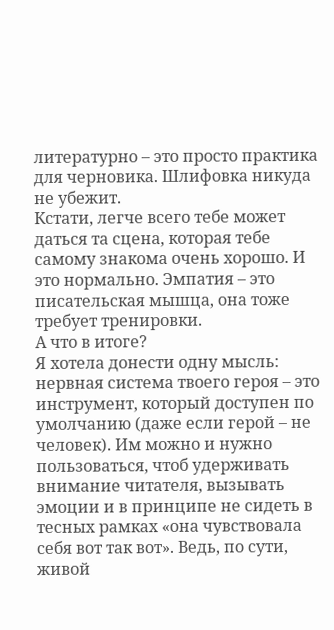литературно – это просто практика для черновика. Шлифовка никуда не убежит.
Кстати, легче всего тебе может даться та сцена, которая тебе самому знакома очень хорошо. И это нормально. Эмпатия – это писательская мышца, она тоже требует тренировки.
А что в итоге?
Я хотела донести одну мысль: нервная система твоего героя – это инструмент, который доступен по умолчанию (даже если герой – не человек). Им можно и нужно пользоваться, чтоб удерживать внимание читателя, вызывать эмоции и в принципе не сидеть в тесных рамках «она чувствовала себя вот так вот». Ведь, по сути, живой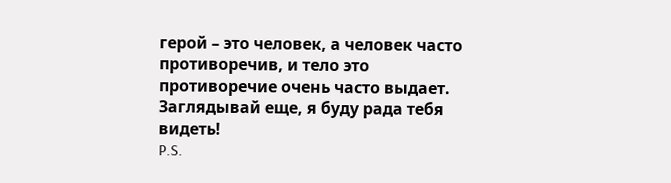герой – это человек, а человек часто противоречив, и тело это противоречие очень часто выдает.
Заглядывай еще, я буду рада тебя видеть!
P.S.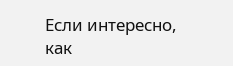Если интересно, как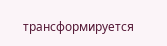трансформируется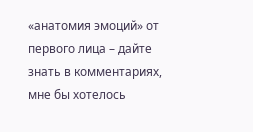«анатомия эмоций» от первого лица – дайте знать в комментариях, мне бы хотелось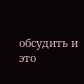обсудить и это